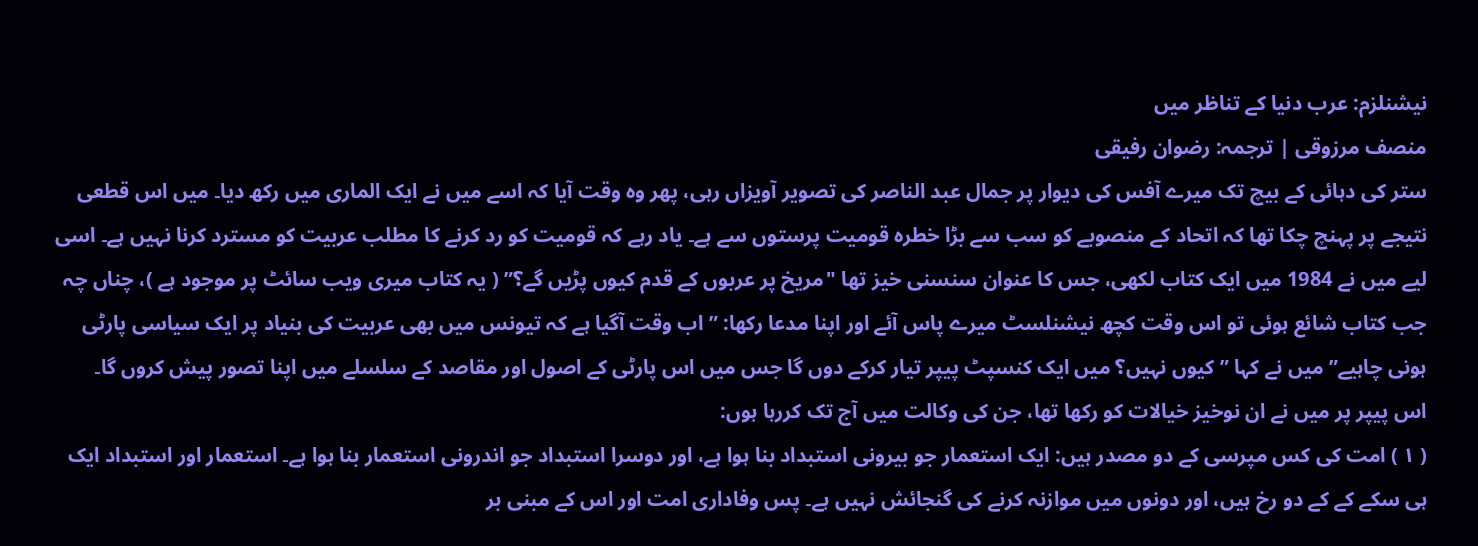نیشنلزم: عرب دنیا کے تناظر میں
منصف مرزوقی | ترجمہ: رضوان رفیقی
ستر کی دہائی کے بیچ تک میرے آفس کی دیوار پر جمال عبد الناصر کی تصویر آویزاں رہی، پھر وہ وقت آیا کہ اسے میں نے ایک الماری میں رکھ دیا۔ میں اس قطعی نتیجے پر پہنچ چکا تھا کہ اتحاد کے منصوبے کو سب سے بڑا خطرہ قومیت پرستوں سے ہے۔ یاد رہے کہ قومیت کو رد کرنے کا مطلب عربیت کو مسترد کرنا نہیں ہے۔ اسی لیے میں نے 1984 میں ایک کتاب لکھی، جس کا عنوان سنسنی خیز تھا "مریخ پر عربوں کے قدم کیوں پڑیں گے؟” ( یہ کتاب میری ویب سائٹ پر موجود ہے )، چناں چہ جب کتاب شائع ہوئی تو اس وقت کچھ نیشنلسٹ میرے پاس آئے اور اپنا مدعا رکھا: ” اب وقت آگیا ہے کہ تیونس میں بھی عربیت کی بنیاد پر ایک سیاسی پارٹی ہونی چاہیے” میں نے کہا ” کیوں نہیں؟ میں ایک کنسپٹ پیپر تیار کرکے دوں گا جس میں اس پارٹی کے اصول اور مقاصد کے سلسلے میں اپنا تصور پیش کروں گا۔
اس پیپر پر میں نے ان نوخیز خیالات کو رکھا تھا، جن کی وکالت میں آج تک کررہا ہوں:
( ۱ ) امت کی کس مپرسی کے دو مصدر ہیں: ایک استعمار جو بیرونی استبداد بنا ہوا ہے، اور دوسرا استبداد جو اندرونی استعمار بنا ہوا ہے۔ استعمار اور استبداد ایک ہی سکے کے کے دو رخ ہیں، اور دونوں میں موازنہ کرنے کی گنجائش نہیں ہے۔ پس وفاداری امت اور اس کے مبنی بر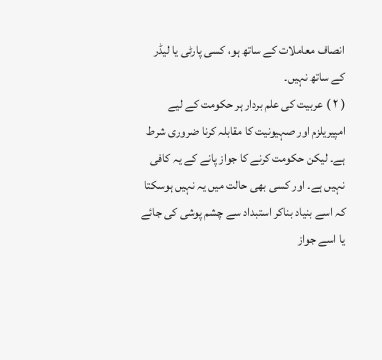انصاف معاملات کے ساتھ ہو، کسی پارٹی یا لیڈر کے ساتھ نہیں۔
( ۲ ) عربیت کی علم بردار ہر حکومت کے لیے امپیریلزم اور صہیونیت کا مقابلہ کرنا ضروری شرط ہے۔ لیکن حکومت کرنے کا جواز پانے کے یہ کافی نہیں ہے۔ اور کسی بھی حالت میں یہ نہیں ہوسکتا کہ اسے بنیاد بناکر استبداد سے چشم پوشی کی جائے یا اسے جواز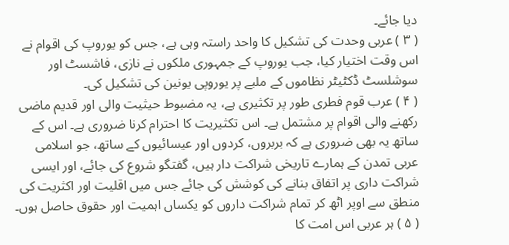دیا جائے۔
( ۳ ) عربی وحدت کی تشکیل کا واحد راستہ وہی ہے، جس کو یوروپ کی اقوام نے اس وقت اختیار کیا، جب یوروپ کے جمہوری ملکوں نے نازی، فاشسٹ اور سوشلسٹ ڈکٹیٹر نظاموں کے ملبے پر یوروپی یونین کی تشکیل کی۔
( ۴ ) عرب قوم فطری طور پر تکثیری ہے، یہ مضبوط حیثیت والی اور قدیم ماضی رکھنے والی اقوام پر مشتمل ہے۔ اس تکثیریت کا احترام کرنا ضروری ہے۔ اس کے ساتھ یہ بھی ضروری ہے کہ بربروں، کردوں اور عیسائیوں کے ساتھ، جو اسلامی عربی تمدن کے ہمارے تاریخی شراکت دار ہیں، گفتگو شروع کی جائے، اور ایسی شراکت داری پر اتفاق بنانے کی کوشش کی جائے جس میں اقلیت اور اکثریت کی منطق سے اوپر اٹھ کر تمام شراکت داروں کو یکساں اہمیت اور حقوق حاصل ہوں۔
( ۵ ) ہر عربی اس امت کا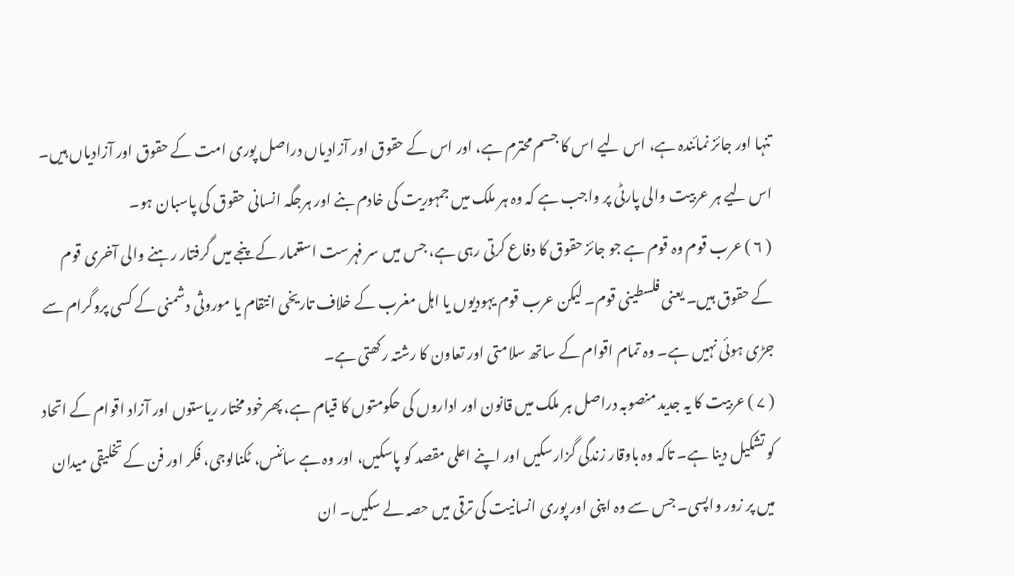تنہا اور جائز نمائندہ ہے، اس لیے اس کا جسم محترم ہے، اور اس کے حقوق اور آزادیاں دراصل پوری امت کے حقوق اور آزادیاں ہیں۔ اس لیے ہر عربیت والی پارٹی پر واجب ہے کہ وہ ہر ملک میں جمہوریت کی خادم بنے اور ہرجگہ انسانی حقوق کی پاسبان ہو۔
( ۶ ) عرب قوم وہ قوم ہے جو جائز حقوق کا دفاع کرتی رہی ہے، جس میں سر فہرست استعمار کے پنجے میں گرفتار رہنے والی آخری قوم کے حقوق ہیں۔ یعنی فلسطینی قوم۔ لیکن عرب قوم یہودیوں یا اہل مغرب کے خلاف تاریخی انتقام یا موروثی دشمنی کے کسی پروگرام سے جڑی ہوئی نہیں ہے۔ وہ تمام اقوام کے ساتھ سلامتی اور تعاون کا رشتہ رکھتی ہے۔
( ۷ ) عربیت کا یہ جدید منصوبہ دراصل ہر ملک میں قانون اور اداروں کی حکومتوں کا قیام ہے، پھرخود مختار ریاستوں اور آزاد اقوام کے اتحاد کو تشکیل دینا ہے۔ تاکہ وہ باوقار زندگی گزارسکیں اور اپنے اعلی مقصد کو پاسکیں، اور وہ ہے سائنس، ٹکنالوجی، فکر اور فن کے تخلیقی میدان میں پر زور واپسی۔ جس سے وہ اپنی اور پوری انسانیت کی ترقی میں حصہ لے سکیں۔ ان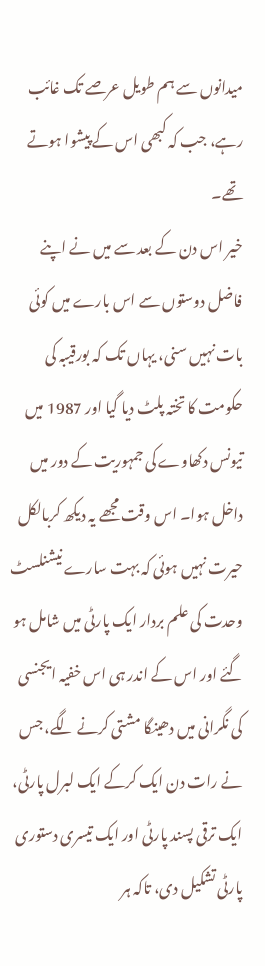میدانوں سے ہم طویل عرصے تک غائب رہے، جب کہ کبھی اس کے پیشوا ہوتے تھے۔
خیر اس دن کے بعد سے میں نے اپنے فاضل دوستوں سے اس بارے میں کوئی بات نہیں سنی، یہاں تک کہ بورقیبہ کی حکومت کا تختہ پلٹ دیا گیا اور 1987 میں تیونس دکھاوے کی جمہوریت کے دور میں داخل ہوا۔ اس وقت مجھے یہ دیکھ کربالکل حیرت نہیں ہوئی کہ بہت سارے نیشنلسٹ وحدت کی علم بردار ایک پارٹی میں شامل ہو گئے اور اس کے اندر ہی اس خفیہ ایجنسی کی نگرانی میں دھینگا مشتی کرنے لگے، جس نے رات دن ایک کرکے ایک لبرل پارٹی، ایک ترقی پسند پارٹی اور ایک تیسری دستوری پارٹی تشکیل دی، تاکہ ہر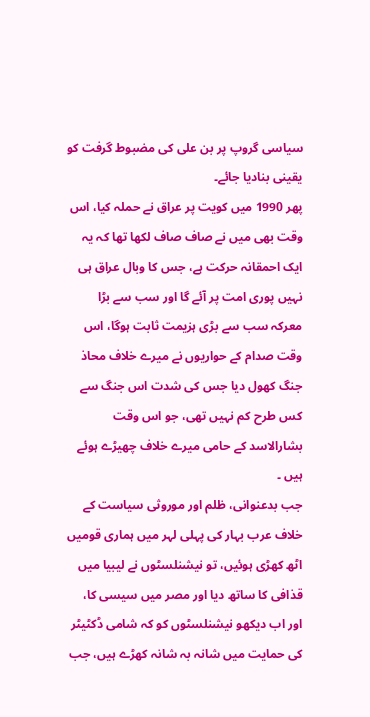سیاسی گروپ پر بن علی کی مضبوط گرفت کو یقینی بنادیا جائے۔
پھر 1990 میں کویت پر عراق نے حملہ کیا، اس وقت بھی میں نے صاف صاف لکھا تھا کہ یہ ایک احمقانہ حرکت ہے، جس کا وبال عراق ہی نہیں پوری امت پر آئے گا اور سب سے بڑا معرکہ سب سے بڑی ہزیمت ثابت ہوگا، اس وقت صدام کے حواریوں نے میرے خلاف محاذ جنگ کھول دیا جس کی شدت اس جنگ سے کس طرح کم نہیں تھی، جو اس وقت بشارالاسد کے حامی میرے خلاف چھیڑے ہوئے ہیں ۔
جب بدعنوانی، ظلم اور موروثی سیاست کے خلاف عرب بہار کی پہلی لہر میں ہماری قومیں اٹھ کھڑی ہوئیں، تو نیشنلسٹوں نے لیبیا میں قذافی کا ساتھ دیا اور مصر میں سیسی کا، اور اب دیکھو نیشنلسٹوں کو کہ شامی ڈکٹیٹر کی حمایت میں شانہ بہ شانہ کھڑے ہیں، جب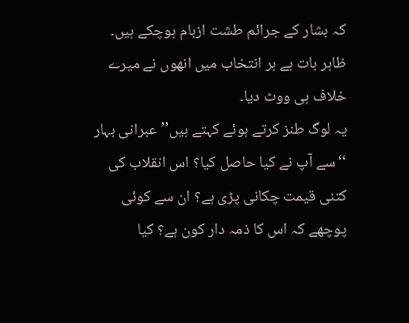کہ بشار کے جرائم طشت ازبام ہوچکے ہیں۔ ظاہر بات ہے ہر انتخاب میں انھوں نے میرے خلاف ہی ووٹ دیا۔
یہ لوگ طنز کرتے ہوئے کہتے ہیں’’عبرانی بہار ‘‘سے آپ نے کیا حاصل کیا؟ اس انقلاب کی کتنی قیمت چکانی پڑی ہے؟ ان سے کوئی پوچھے کہ اس کا ذمہ دار کون ہے؟ کیا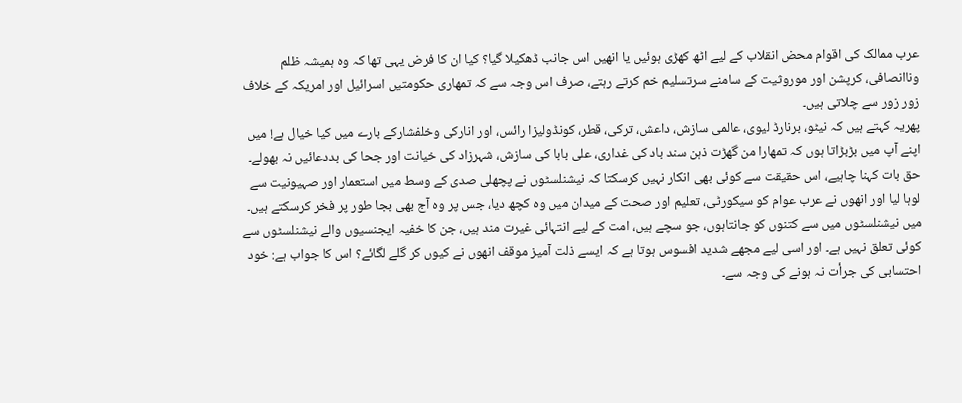عرب ممالک کی اقوام محض انقلاب کے لیے اٹھ کھڑی ہوئیں یا انھیں اس جانب ڈھکیلا گیا؟ کیا ان کا فرض یہی تھا کہ وہ ہمیشہ ظلم وناانصافی، کرپشن اور موروثیت کے سامنے سرتسلیم خم کرتے رہتے، صرف اس وجہ سے کہ تمھاری حکومتیں اسرائیل اور امریکہ کے خلاف زور زور سے چلاتی ہیں۔
پھریہ کہتے ہیں کہ نیٹو، برنارڈ لیوی، عالمی سازش، داعش، ترکی، قطر، کونڈولیزا رائس، اور انارکی وخلفشارکے بارے میں کیا خیال ہے! میں اپنے آپ میں بڑبڑاتا ہوں کہ تمھارا من گھڑت ذہن سند باد کی غداری، علی بابا کی سازش، شہرزاد کی خیانت اور جحا کی بددعائیں نہ بھولے۔
حق بات کہنا چاہیے، اس حقیقت سے کوئی بھی انکار نہیں کرسکتا کہ نیشنلسٹوں نے پچھلی صدی کے وسط میں استعمار اور صہیونیت سے لوہا لیا اور انھوں نے عرب عوام کو سیکورٹی، تعلیم اور صحت کے میدان میں وہ کچھ دیا، جس پر وہ آج بھی بجا طور پر فخر کرسکتے ہیں۔ میں نیشنلسٹوں میں سے کتنوں کو جانتاہوں، جو سچے ہیں، امت کے لیے انتہائی غیرت مند ہیں، جن کا خفیہ ایجنسیوں والے نیشنلسٹوں سے کوئی تعلق نہیں ہے۔ اور اسی لیے مجھے شدید افسوس ہوتا ہے کہ ایسے ذلت آمیز موقف انھوں نے کیوں کر گلے لگائے؟ اس کا جواب ہے: خود احتسابی کی جرأت نہ ہونے کی وجہ سے۔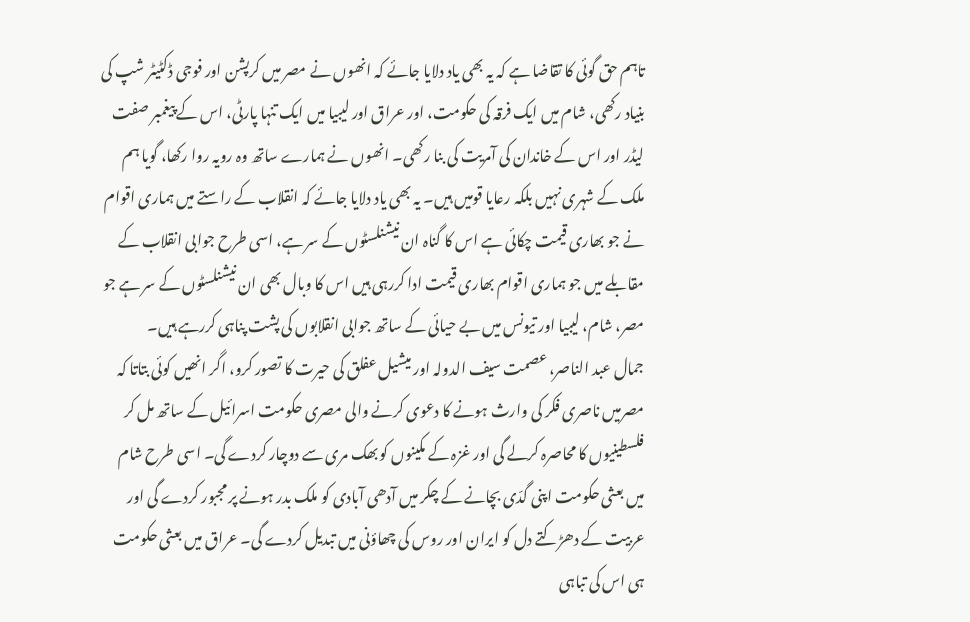تاہم حق گوئی کا تقاضا ہے کہ یہ بھی یاد دلایا جائے کہ انھوں نے مصر میں کرپشن اور فوجی ڈکٹیٹر شپ کی بنیاد رکھی، شام میں ایک فرقہ کی حکومت، اور عراق اور لیبیا میں ایک تنہا پارٹی، اس کے پیغمبر صفت لیڈر اور اس کے خاندان کی آمریت کی بنا رکھی۔ انھوں نے ہمارے ساتھ وہ رویہ روا رکھا، گویا ہم ملک کے شہری نہیں بلکہ رعایا قومیں ہیں۔ یہ بھی یاد دلایا جائے کہ انقلاب کے راستے میں ہماری اقوام نے جو بھاری قیمت چکائی ہے اس کا گناہ ان نیشنلسٹوں کے سر ہے، اسی طرح جوابی انقلاب کے مقابلے میں جو ہماری اقوام بھاری قیمت ادا کررہی ہیں اس کا وبال بھی ان نیشنلسٹوں کے سر ہے جو مصر، شام، لیبیا اور تیونس میں بے حیائی کے ساتھ جوابی انقلابوں کی پشت پناہی کررہے ہیں۔
جمال عبد الناصر، عصمت سیف الدولہ اور میشیل عفلق کی حیرت کا تصور کرو، اگر انھیں کوئی بتاتا کہ مصرمیں ناصری فکر کی وارث ہونے کا دعوی کرنے والی مصری حکومت اسرائیل کے ساتھ مل کر فلسطینیوں کا محاصرہ کرلے گی اور غزہ کے مکینوں کو بھک مری سے دوچار کردے گی۔ اسی طرح شام میں بعثی حکومت اپنی گدّی بچانے کے چکر میں آدھی آبادی کو ملک بدر ہونے پر مجبور کردے گی اور عربیت کے دھڑکتے دل کو ایران اور روس کی چھاؤنی میں تبدیل کردے گی۔ عراق میں بعثی حکومت ہی اس کی تباہی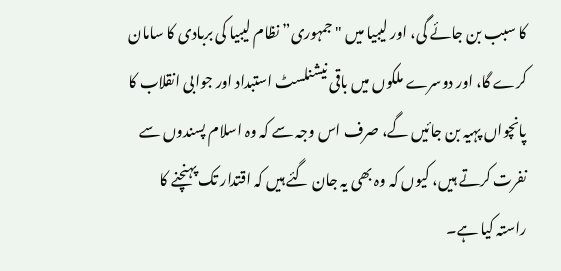کا سبب بن جائے گی، اور لیبیا میں "جمہوری” نظام لیبیا کی بربادی کا سامان کرے گا، اور دوسرے ملکوں میں باقی نیشنلسٹ استبداد اور جوابی انقلاب کا پانچواں پہیہ بن جائیں گے، صرف اس وجہ سے کہ وہ اسلام پسندوں سے نفرت کرتے ہیں، کیوں کہ وہ بھی یہ جان گئے ہیں کہ اقتدار تک پہنچنے کا راستہ کیا ہے۔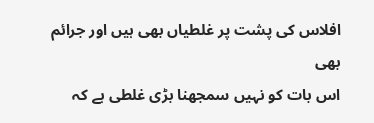افلاس کی پشت پر غلطیاں بھی ہیں اور جرائم بھی
اس بات کو نہیں سمجھنا بڑی غلطی ہے کہ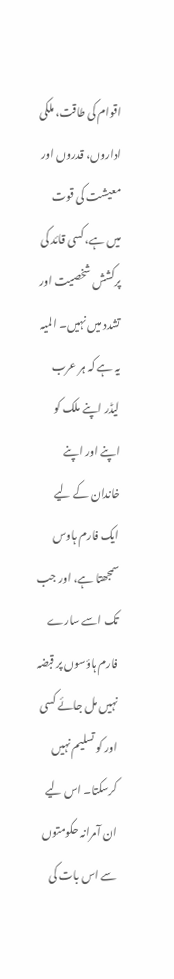اقوام کی طاقت، ملکی اداروں، قدروں اور معیشت کی قوت میں ہے، کسی قائد کی پرکشش شخصیت اور تشدد میں نہیں۔ المیہ یہ ہے کہ ہر عرب لیڈر اپنے ملک کو اپنے اور اپنے خاندان کے لیے ایک فارم ہاوس سمجھتا ہے، اور جب تک اسے سارے فارم ہاؤسوں پر قبضہ نہیں مل جائے کسی اور کو تسلیم نہیں کرسکتا۔ اس لیے ان آمرانہ حکومتوں سے اس بات کی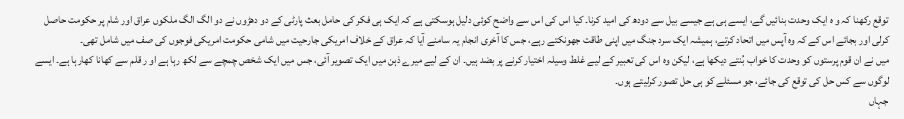توقع رکھنا کہ و ہ ایک وحدت بنائیں گے، ایسے ہی ہے جیسے بیل سے دودھ کی امید کرنا۔ کیا اس کی اس سے واضح کوئی دلیل ہوسکتی ہے کہ ایک ہی فکر کی حامل بعث پارٹی کے دو دھڑوں نے دو الگ الگ ملکوں عراق اور شام پر حکومت حاصل کرلی اور بجائے اس کے کہ وہ آپس میں اتحاد کرتے، ہمیشہ ایک سرد جنگ میں اپنی طاقت جھونکتے رہے، جس کا آخری انجام یہ سامنے آیا کہ عراق کے خلاف امریکی جارحیت میں شامی حکومت امریکی فوجوں کی صف میں شامل تھی۔
میں نے ان قوم پرستوں کو وحدت کا خواب بُنتے دیکھا ہے، لیکن وہ اس کی تعبیر کے لیے غلط وسیلہ اختیار کرنے پر بضد ہیں۔ ان کے لیے میرے ذہن میں ایک تصویر آئی، جس میں ایک شخص چمچے سے لکھ رہا ہے او ر قلم سے کھانا کھارہا ہے۔ ایسے لوگوں سے کس حل کی توقع کی جائے، جو مسئلے کو ہی حل تصور کرلیتے ہوں۔
جہاں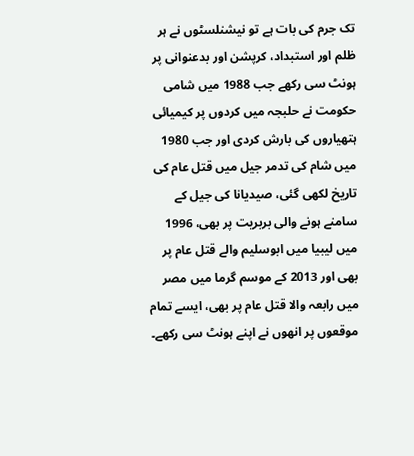تک جرم کی بات ہے تو نیشنلسٹوں نے ہر ظلم اور استبداد، کرپشن اور بدعنوانی پر ہونٹ سی رکھے جب 1988 میں شامی حکومت نے حلبجہ میں کردوں پر کیمیائی ہتھیاروں کی بارش کردی اور جب 1980 میں شام کی تدمر جیل میں قتل عام کی تاریخ لکھی گئی، صیدیانا کی جیل کے سامنے ہونے والی بربریت پر بھی، 1996 میں لیبیا میں ابوسلیم والے قتل عام پر بھی اور 2013 کے موسم گرما میں مصر میں رابعہ والا قتل عام پر بھی، ایسے تمام موقعوں پر انھوں نے اپنے ہونٹ سی رکھے۔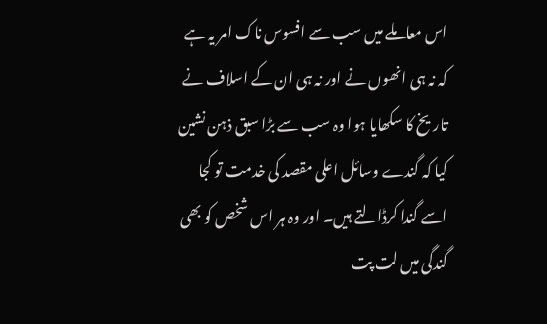اس معاملے میں سب سے افسوس ناک امر یہ ہے کہ نہ ہی انھوں نے اور نہ ہی ان کے اسلاف نے تاریخ کا سکھایا ہوا وہ سب سے بڑا سبق ذہن نشین کیا کہ گندے وسائل اعلی مقصد کی خدمت تو کجا اسے گندا کرڈالتے ہیں۔ اور وہ ہر اس شخص کو بھی گندگی میں لت پت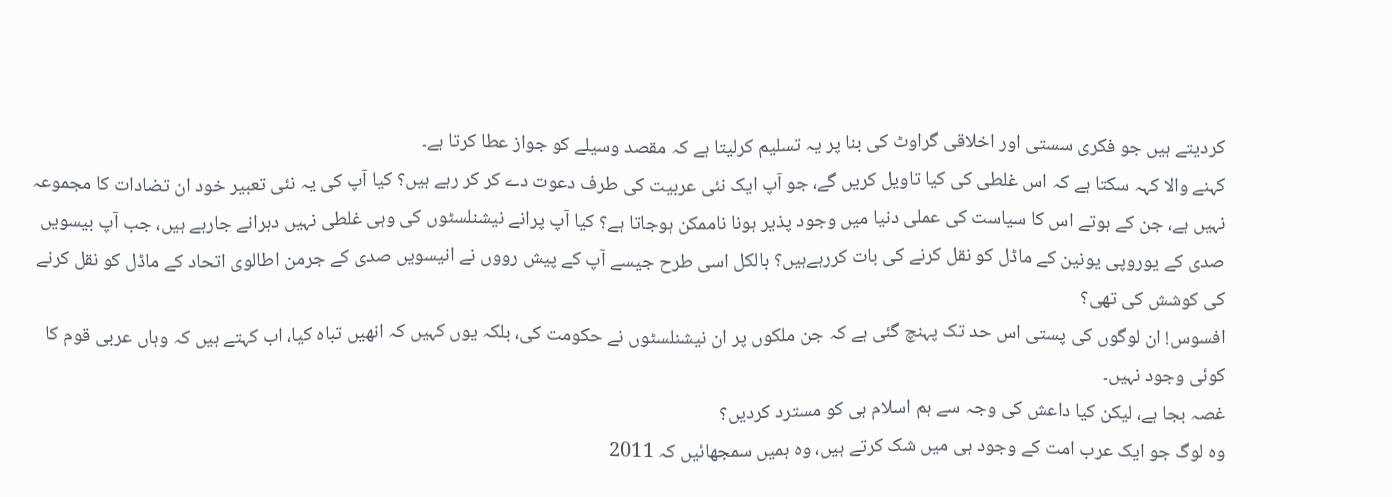کردیتے ہیں جو فکری سستی اور اخلاقی گراوٹ کی بنا پر یہ تسلیم کرلیتا ہے کہ مقصد وسیلے کو جواز عطا کرتا ہے۔
کہنے والا کہہ سکتا ہے کہ اس غلطی کی کیا تاویل کریں گے، جو آپ ایک نئی عربیت کی طرف دعوت دے کر کر رہے ہیں؟ کیا آپ کی یہ نئی تعبیر خود ان تضادات کا مجموعہ نہیں ہے، جن کے ہوتے اس کا سیاست کی عملی دنیا میں وجود پذیر ہونا ناممکن ہوجاتا ہے؟ کیا آپ پرانے نیشنلسٹوں کی وہی غلطی نہیں دہرانے جارہے ہیں، جب آپ بیسویں صدی کے یوروپی یونین کے ماڈل کو نقل کرنے کی بات کررہےہیں؟ بالکل اسی طرح جیسے آپ کے پیش رووں نے انیسویں صدی کے جرمن اطالوی اتحاد کے ماڈل کو نقل کرنے کی کوشش کی تھی؟
افسوس! ان لوگوں کی پستی اس حد تک پہنچ گئی ہے کہ جن ملکوں پر ان نیشنلسٹوں نے حکومت کی، بلکہ یوں کہیں کہ انھیں تباہ کیا، اب کہتے ہیں کہ وہاں عربی قوم کا کوئی وجود نہیں۔
غصہ بجا ہے، لیکن کیا داعش کی وجہ سے ہم اسلام ہی کو مسترد کردیں؟
وہ لوگ جو ایک عرب امت کے وجود ہی میں شک کرتے ہیں، وہ ہمیں سمجھائیں کہ 2011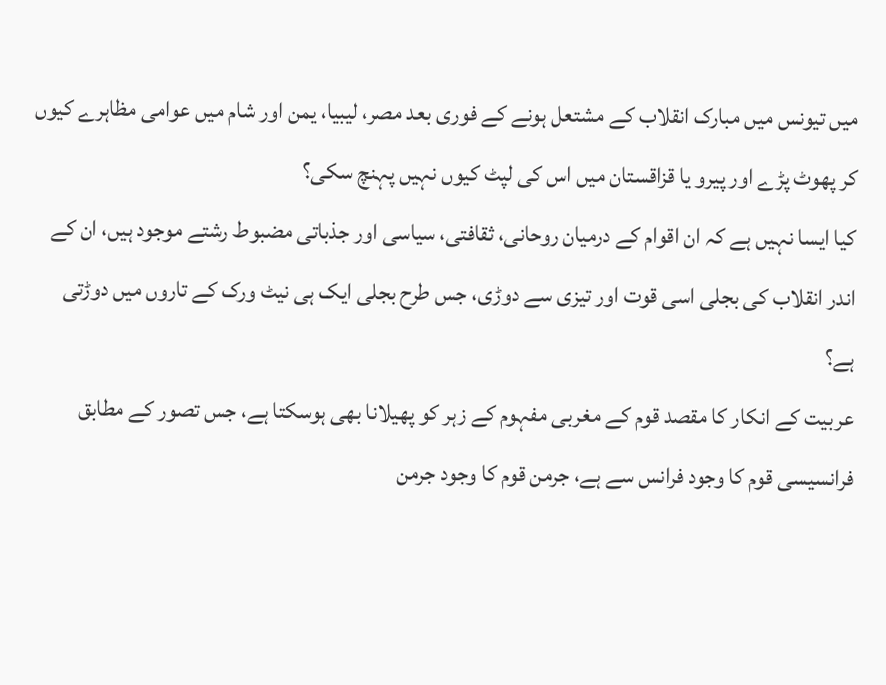میں تیونس میں مبارک انقلاب کے مشتعل ہونے کے فوری بعد مصر، لیبیا، یمن اور شام میں عوامی مظاہرے کیوں کر پھوٹ پڑے اور پیرو یا قزاقستان میں اس کی لپٹ کیوں نہیں پہنچ سکی؟
کیا ایسا نہیں ہے کہ ان اقوام کے درمیان روحانی، ثقافتی، سیاسی اور جذباتی مضبوط رشتے موجود ہیں، ان کے اندر انقلاب کی بجلی اسی قوت اور تیزی سے دوڑی، جس طرح بجلی ایک ہی نیٹ ورک کے تاروں میں دوڑتی ہے؟
عربیت کے انکار کا مقصد قوم کے مغربی مفہوم کے زہر کو پھیلانا بھی ہوسکتا ہے، جس تصور کے مطابق فرانسیسی قوم کا وجود فرانس سے ہے، جرمن قوم کا وجود جرمن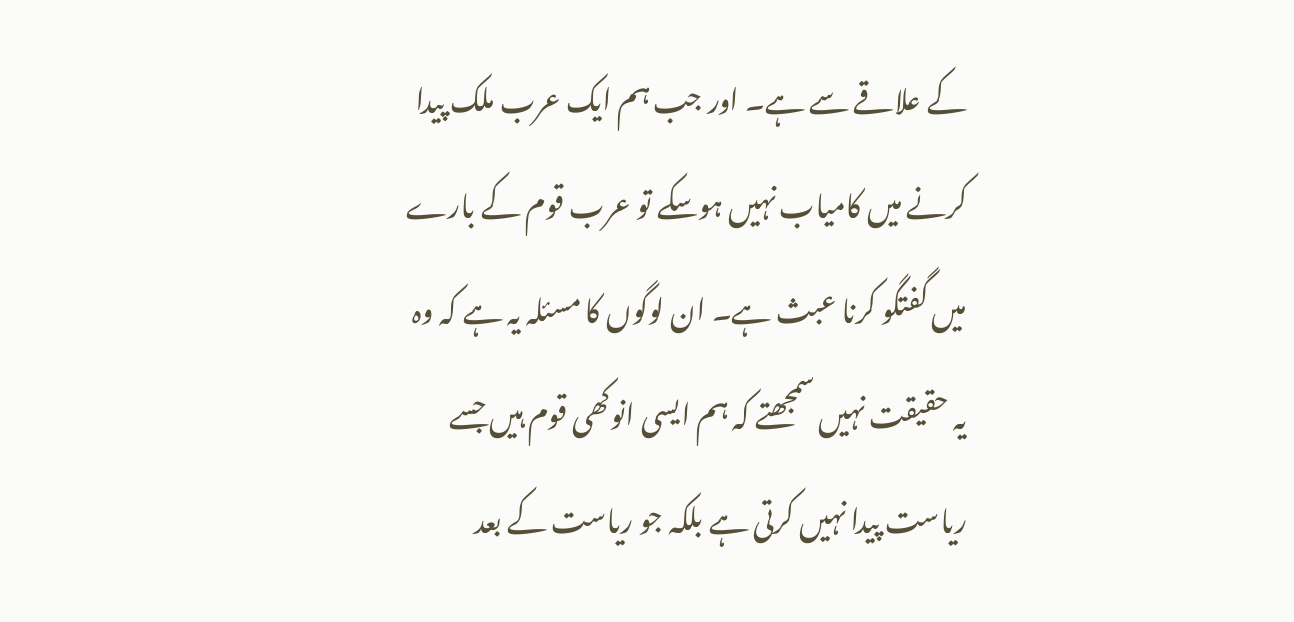کے علاقے سے ہے۔ اور جب ہم ایک عرب ملک پیدا کرنے میں کامیاب نہیں ہوسکے تو عرب قوم کے بارے میں گفتگو کرنا عبث ہے۔ ان لوگوں کا مسئلہ یہ ہے کہ وہ یہ حقیقت نہیں سمجھتے کہ ہم ایسی انوکھی قوم ہیں جسے ریاست پیدا نہیں کرتی ہے بلکہ جو ریاست کے بعد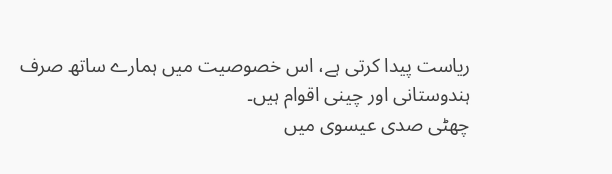ریاست پیدا کرتی ہے، اس خصوصیت میں ہمارے ساتھ صرف ہندوستانی اور چینی اقوام ہیں۔
چھٹی صدی عیسوی میں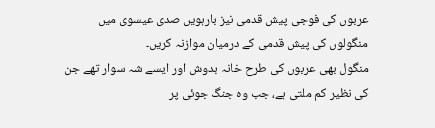عربوں کی فوجی پیش قدمی نیز بارہویں صدی عیسوی میں منگولوں کی پیش قدمی کے درمیان موازنہ کریں۔
منگول بھی عربوں کی طرح خانہ بدوش اور ایسے شہ سوار تھے جن کی نظیر کم ملتی ہے، جب وہ جنگ جوئی پر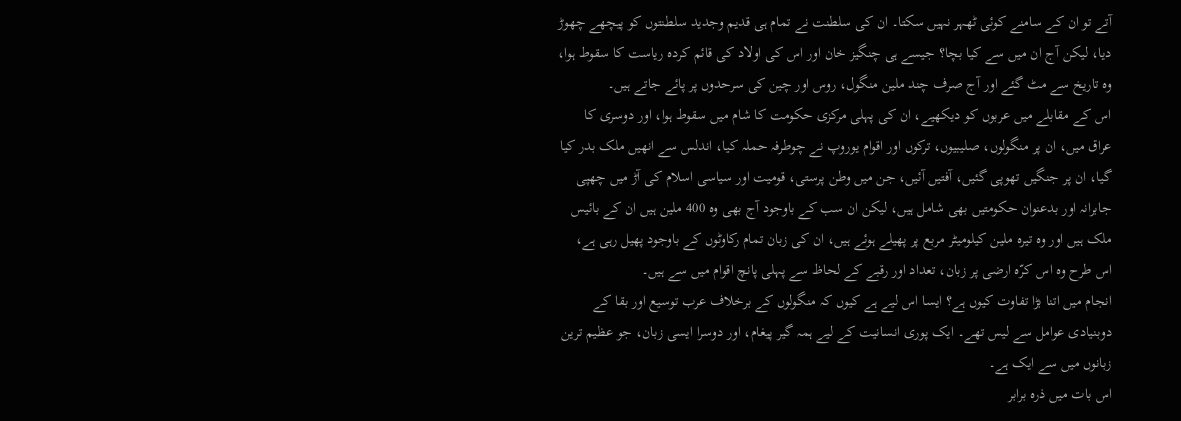آتے تو ان کے سامنے کوئی ٹھہر نہیں سکتا۔ ان کی سلطنت نے تمام ہی قدیم وجدید سلطنتوں کو پیچھے چھوڑ دیا، لیکن آج ان میں سے کیا بچا؟ جیسے ہی چنگیز خان اور اس کی اولاد کی قائم کردہ ریاست کا سقوط ہوا، وہ تاریخ سے مٹ گئے اور آج صرف چند ملین منگول، روس اور چین کی سرحدوں پر پائے جاتے ہیں۔
اس کے مقابلے میں عربوں کو دیکھیے، ان کی پہلی مرکزی حکومت کا شام میں سقوط ہوا، اور دوسری کا عراق میں، ان پر منگولوں، صلیبیوں، ترکوں اور اقوام یوروپ نے چوطرفہ حملہ کیا، اندلس سے انھیں ملک بدر کیا گیا، ان پر جنگیں تھوپی گئیں، آفتیں آئیں، جن میں وطن پرستی، قومیت اور سیاسی اسلام کی آڑ میں چھپی جابرانہ اور بدعنوان حکومتیں بھی شامل ہیں، لیکن ان سب کے باوجود آج بھی وہ 400 ملین ہیں ان کے بائیس ملک ہیں اور وہ تیرہ ملین کیلومیٹر مربع پر پھیلے ہوئے ہیں، ان کی زبان تمام رکاوٹوں کے باوجود پھیل رہی ہے، اس طرح وہ اس کرّہ ارضی پر زبان، تعداد اور رقبے کے لحاظ سے پہلی پانچ اقوام میں سے ہیں۔
انجام میں اتنا بڑا تفاوت کیوں ہے؟ ایسا اس لیے ہے کیوں کہ منگولوں کے برخلاف عرب توسیع اور بقا کے دوبنیادی عوامل سے لیس تھے۔ ایک پوری انسانیت کے لیے ہمہ گیر پیغام، اور دوسرا ایسی زبان، جو عظیم ترین زبانوں میں سے ایک ہے۔
اس بات میں ذرہ برابر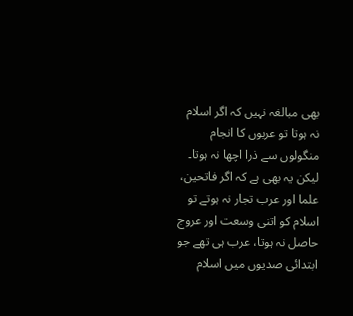بھی مبالغہ نہیں کہ اگر اسلام نہ ہوتا تو عربوں کا انجام منگولوں سے ذرا اچھا نہ ہوتا۔ لیکن یہ بھی ہے کہ اگر فاتحین، علما اور عرب تجار نہ ہوتے تو اسلام کو اتنی وسعت اور عروج حاصل نہ ہوتا، عرب ہی تھے جو ابتدائی صدیوں میں اسلام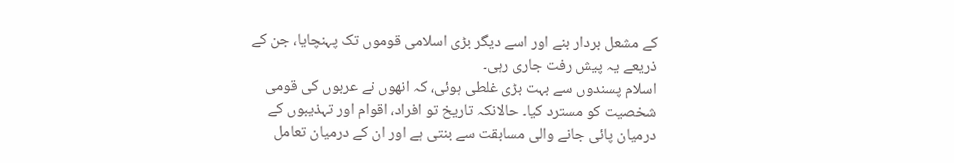کے مشعل بردار بنے اور اسے دیگر بڑی اسلامی قوموں تک پہنچایا، جن کے ذریعے یہ پیش رفت جاری رہی۔
اسلام پسندوں سے بہت بڑی غلطی ہوئی، کہ انھوں نے عربوں کی قومی شخصیت کو مسترد کیا۔ حالانکہ تاریخ تو افراد، اقوام اور تہذیبوں کے درمیان پائی جانے والی مسابقت سے بنتی ہے اور ان کے درمیان تعامل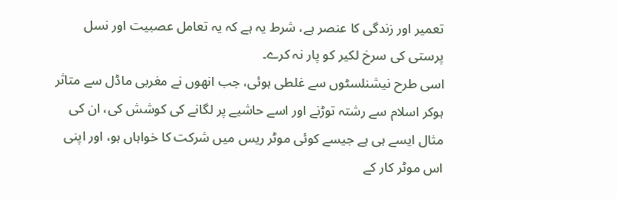تعمیر اور زندگی کا عنصر ہے، شرط یہ ہے کہ یہ تعامل عصبیت اور نسل پرستی کی سرخ لکیر کو پار نہ کرے۔
اسی طرح نیشنلسٹوں سے غلطی ہوئی، جب انھوں نے مغربی ماڈل سے متاثر ہوکر اسلام سے رشتہ توڑنے اور اسے حاشیے پر لگانے کی کوشش کی، ان کی مثال ایسے ہی ہے جیسے کوئی موٹر ریس میں شرکت کا خواہاں ہو، اور اپنی اس موٹر کار کے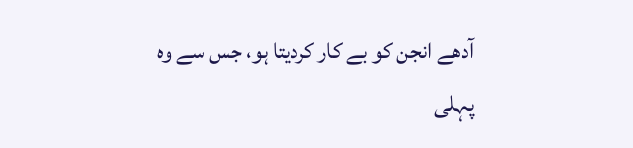آدھے انجن کو بے کار کردیتا ہو، جس سے وہ پہلی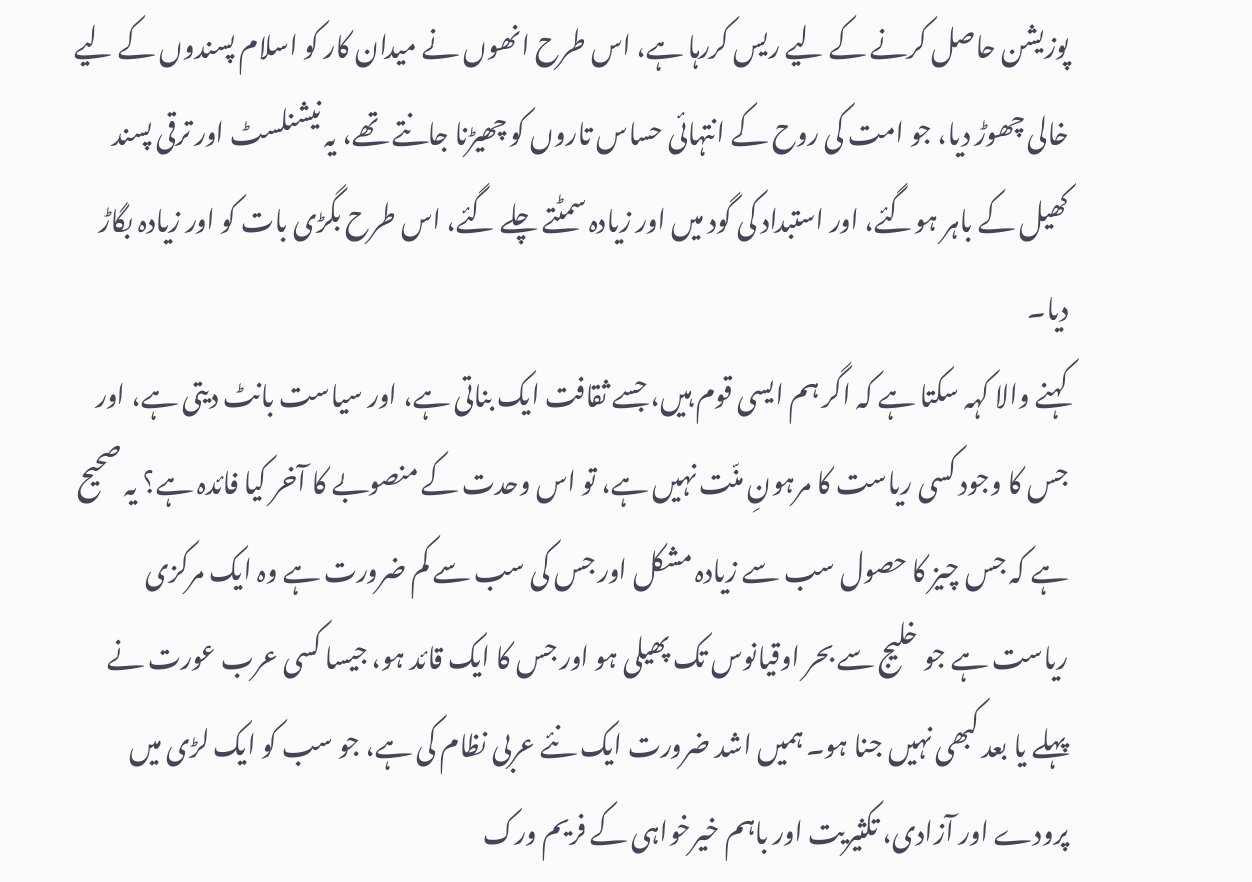پوزیشن حاصل کرنے کے لیے ریس کررہا ہے، اس طرح انھوں نے میدان کار کو اسلام پسندوں کے لیے خالی چھوڑ دیا، جو امت کی روح کے انتہائی حساس تاروں کو چھیڑنا جانتے تھے، یہ نیشنلسٹ اور ترقی پسند کھیل کے باہر ہوگئے، اور استبداد کی گود میں اور زیادہ سمٹتے چلے گئے، اس طرح بگڑی بات کو اور زیادہ بگاڑ دیا۔
کہنے والا کہہ سکتا ہے کہ اگر ہم ایسی قوم ہیں، جسے ثقافت ایک بناتی ہے، اور سیاست بانٹ دیتی ہے، اور جس کا وجود کسی ریاست کا مرہونِ منّت نہیں ہے، تو اس وحدت کے منصوبے کا آخر کیا فائدہ ہے؟ یہ صحیح ہے کہ جس چیز کا حصول سب سے زیادہ مشکل اور جس کی سب سے کم ضرورت ہے وہ ایک مرکزی ریاست ہے جو خلیج سے بحر اوقیانوس تک پھیلی ہو اور جس کا ایک قائد ہو، جیسا کسی عرب عورت نے پہلے یا بعد کبھی نہیں جنا ہو۔ ہمیں اشد ضرورت ایک نئے عربی نظام کی ہے، جو سب کو ایک لڑی میں پرودے اور آزادی، تکثیریت اور باہم خیرخواہی کے فریم ورک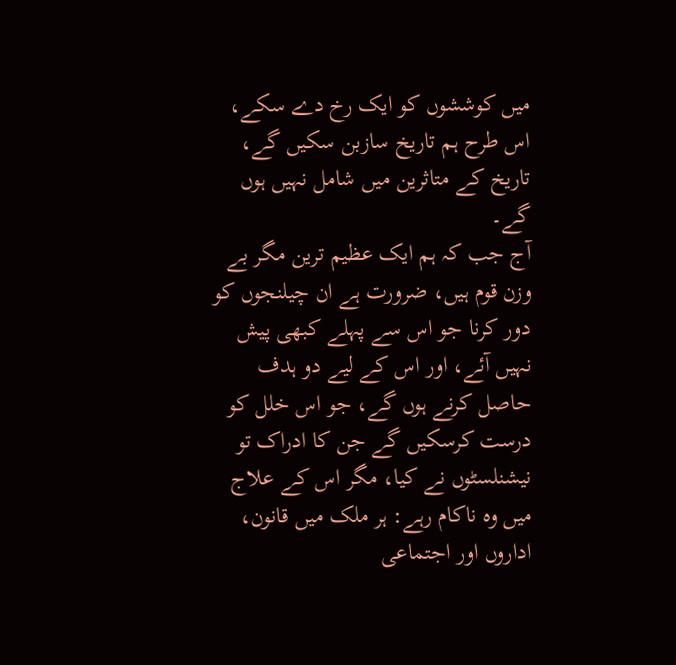میں کوششوں کو ایک رخ دے سکے، اس طرح ہم تاریخ سازبن سکیں گے، تاریخ کے متاثرین میں شامل نہیں ہوں گے۔
آج جب کہ ہم ایک عظیم ترین مگر بے وزن قوم ہیں، ضرورت ہے ان چیلنجوں کو دور کرنا جو اس سے پہلے کبھی پیش نہیں آئے، اور اس کے لیے دو ہدف حاصل کرنے ہوں گے، جو اس خلل کو درست کرسکیں گے جن کا ادراک تو نیشنلسٹوں نے کیا، مگر اس کے علاج میں وہ ناکام رہے: ہر ملک میں قانون، اداروں اور اجتماعی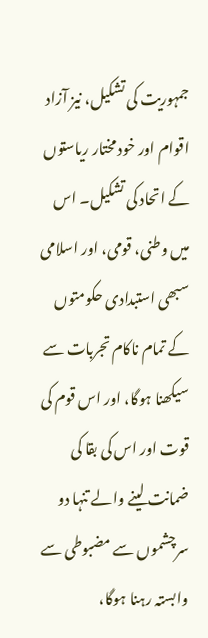جمہوریت کی تشکیل، نیز آزاد اقوام اور خود مختار ریاستوں کے اتحاد کی تشکیل۔ اس میں وطنی، قومی، اور اسلامی سبھی استبدادی حکومتوں کے تمام ناکام تجربات سے سیکھنا ہوگا، اور اس قوم کی قوت اور اس کی بقا کی ضمانت لینے والے تنہا دو سرچشموں سے مضبوطی سے وابستہ رہنا ہوگا،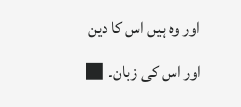اور وہ ہیں اس کا دین اور اس کی زبان۔ ■